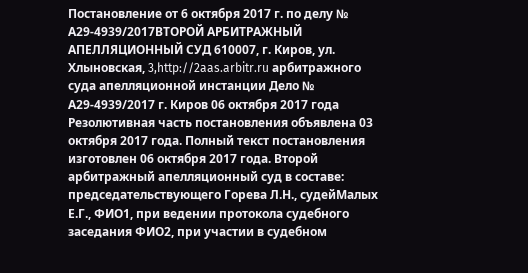Постановление от 6 октября 2017 г. по делу № А29-4939/2017ВТОРОЙ АРБИТРАЖНЫЙ АПЕЛЛЯЦИОННЫЙ СУД 610007, г. Киров, ул. Хлыновская, 3,http://2aas.arbitr.ru арбитражного суда апелляционной инстанции Дело № А29-4939/2017 г. Киров 06 октября 2017 года Резолютивная часть постановления объявлена 03 октября 2017 года. Полный текст постановления изготовлен 06 октября 2017 года. Второй арбитражный апелляционный суд в составе: председательствующего Горева Л.Н., судейМалых Е.Г., ФИО1, при ведении протокола судебного заседания ФИО2, при участии в судебном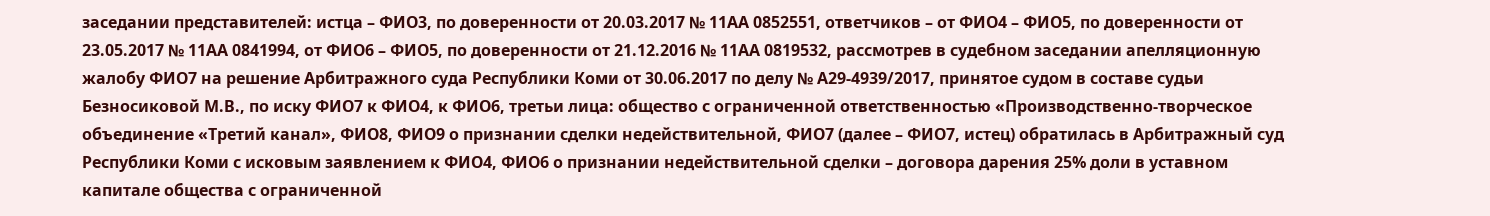заседании представителей: истца – ФИО3, по доверенности от 20.03.2017 № 11АА 0852551, ответчиков – от ФИО4 – ФИО5, по доверенности от 23.05.2017 № 11АА 0841994, от ФИО6 – ФИО5, по доверенности от 21.12.2016 № 11АА 0819532, рассмотрев в судебном заседании апелляционную жалобу ФИО7 на решение Арбитражного суда Республики Коми от 30.06.2017 по делу № А29-4939/2017, принятое судом в составе судьи Безносиковой М.В., по иску ФИО7 к ФИО4, к ФИО6, третьи лица: общество с ограниченной ответственностью «Производственно-творческое объединение «Третий канал», ФИО8, ФИО9 о признании сделки недействительной, ФИО7 (далее – ФИО7, истец) обратилась в Арбитражный суд Республики Коми с исковым заявлением к ФИО4, ФИО6 о признании недействительной сделки – договора дарения 25% доли в уставном капитале общества с ограниченной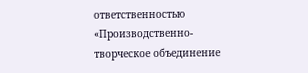ответственностью «Производственно-творческое объединение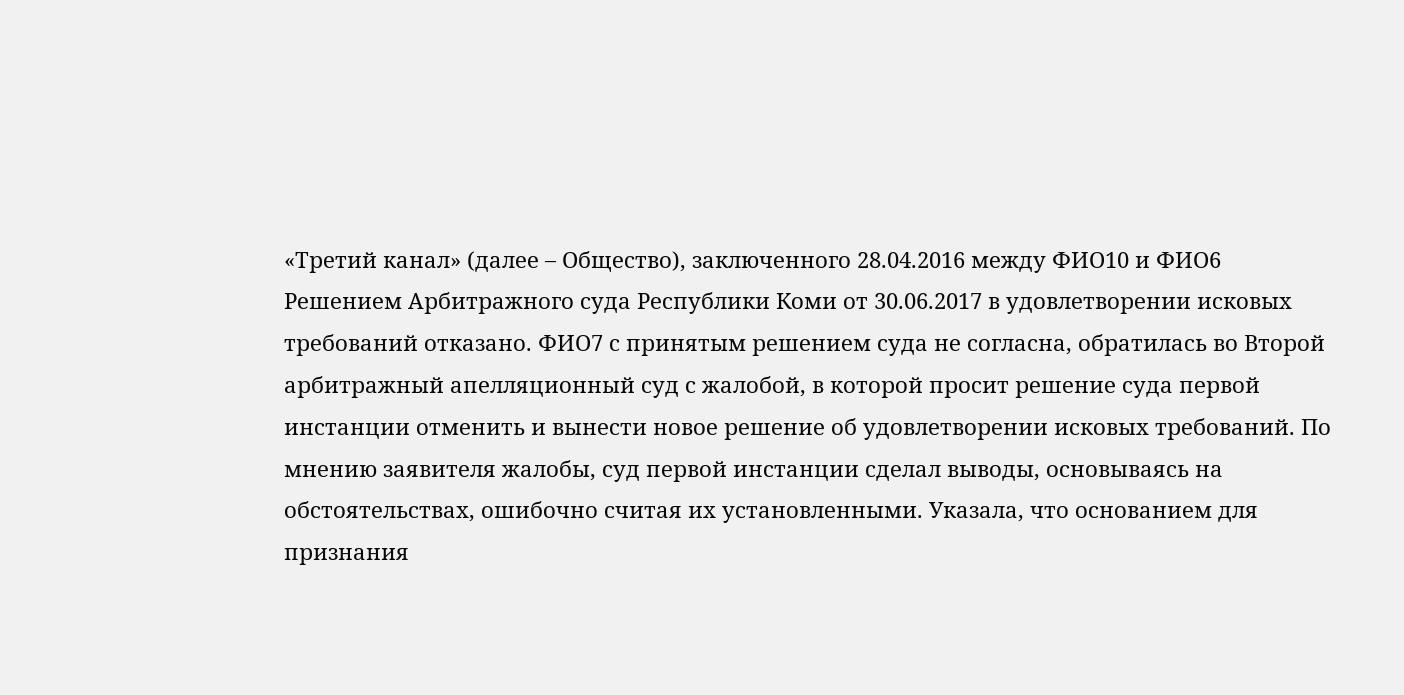«Третий канал» (далее – Общество), заключенного 28.04.2016 между ФИО10 и ФИО6 Решением Арбитражного суда Республики Коми от 30.06.2017 в удовлетворении исковых требований отказано. ФИО7 с принятым решением суда не согласна, обратилась во Второй арбитражный апелляционный суд с жалобой, в которой просит решение суда первой инстанции отменить и вынести новое решение об удовлетворении исковых требований. По мнению заявителя жалобы, суд первой инстанции сделал выводы, основываясь на обстоятельствах, ошибочно считая их установленными. Указала, что основанием для признания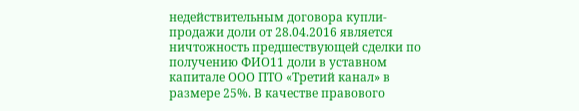недействительным договора купли-продажи доли от 28.04.2016 является ничтожность предшествующей сделки по получению ФИО11 доли в уставном капитале ООО ПТО «Третий канал» в размере 25%. В качестве правового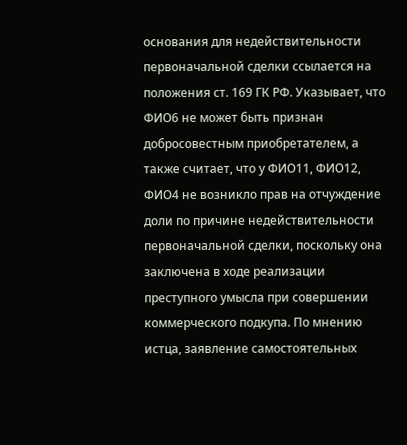основания для недействительности первоначальной сделки ссылается на положения ст. 169 ГК РФ. Указывает, что ФИО6 не может быть признан добросовестным приобретателем, а также считает, что у ФИО11, ФИО12, ФИО4 не возникло прав на отчуждение доли по причине недействительности первоначальной сделки, поскольку она заключена в ходе реализации преступного умысла при совершении коммерческого подкупа. По мнению истца, заявление самостоятельных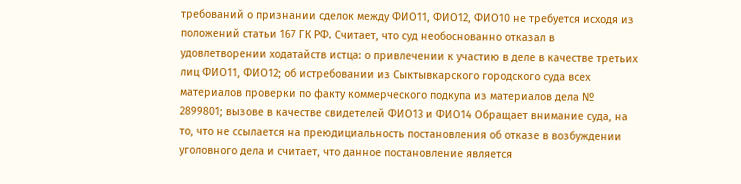требований о признании сделок между ФИО11, ФИО12, ФИО10 не требуется исходя из положений статьи 167 ГК РФ. Считает, что суд необоснованно отказал в удовлетворении ходатайств истца: о привлечении к участию в деле в качестве третьих лиц ФИО11, ФИО12; об истребовании из Сыктывкарского городского суда всех материалов проверки по факту коммерческого подкупа из материалов дела № 2899801; вызове в качестве свидетелей ФИО13 и ФИО14 Обращает внимание суда, на то, что не ссылается на преюдициальность постановления об отказе в возбуждении уголовного дела и считает, что данное постановление является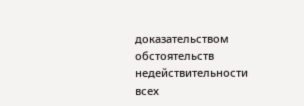доказательством обстоятельств недействительности всех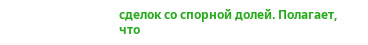сделок со спорной долей. Полагает, что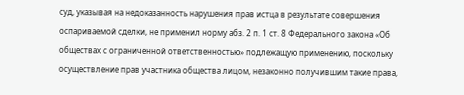суд, указывая на недоказанность нарушения прав истца в результате совершения оспариваемой сделки, не применил норму абз. 2 п. 1 ст. 8 Федерального закона «Об обществах с ограниченной ответственностью» подлежащую применению, поскольку осуществление прав участника общества лицом, незаконно получившим такие права,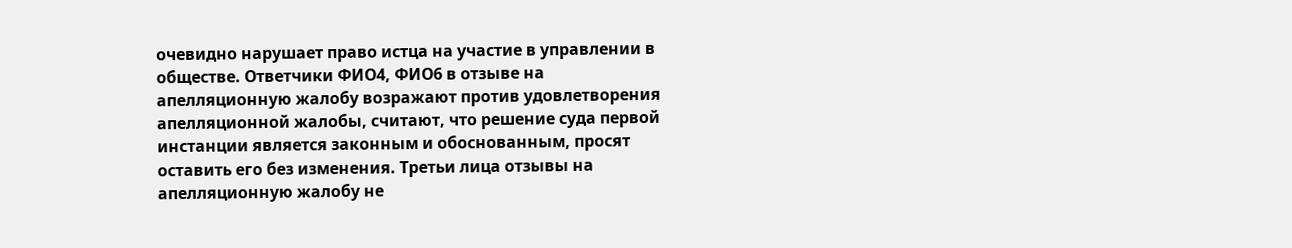очевидно нарушает право истца на участие в управлении в обществе. Ответчики ФИО4, ФИО6 в отзыве на апелляционную жалобу возражают против удовлетворения апелляционной жалобы, считают, что решение суда первой инстанции является законным и обоснованным, просят оставить его без изменения. Третьи лица отзывы на апелляционную жалобу не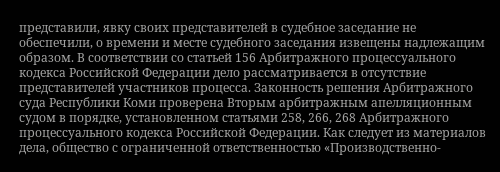представили, явку своих представителей в судебное заседание не обеспечили, о времени и месте судебного заседания извещены надлежащим образом. В соответствии со статьей 156 Арбитражного процессуального кодекса Российской Федерации дело рассматривается в отсутствие представителей участников процесса. Законность решения Арбитражного суда Республики Коми проверена Вторым арбитражным апелляционным судом в порядке, установленном статьями 258, 266, 268 Арбитражного процессуального кодекса Российской Федерации. Как следует из материалов дела, общество с ограниченной ответственностью «Производственно-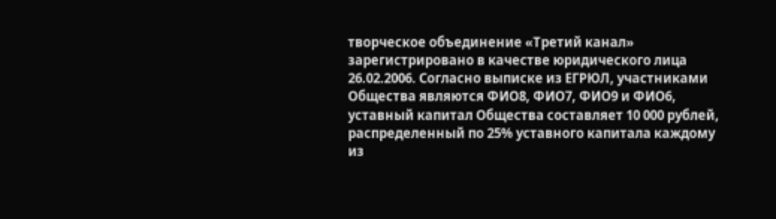творческое объединение «Третий канал» зарегистрировано в качестве юридического лица 26.02.2006. Согласно выписке из ЕГРЮЛ, участниками Общества являются ФИО8, ФИО7, ФИО9 и ФИО6, уставный капитал Общества составляет 10 000 рублей, распределенный по 25% уставного капитала каждому из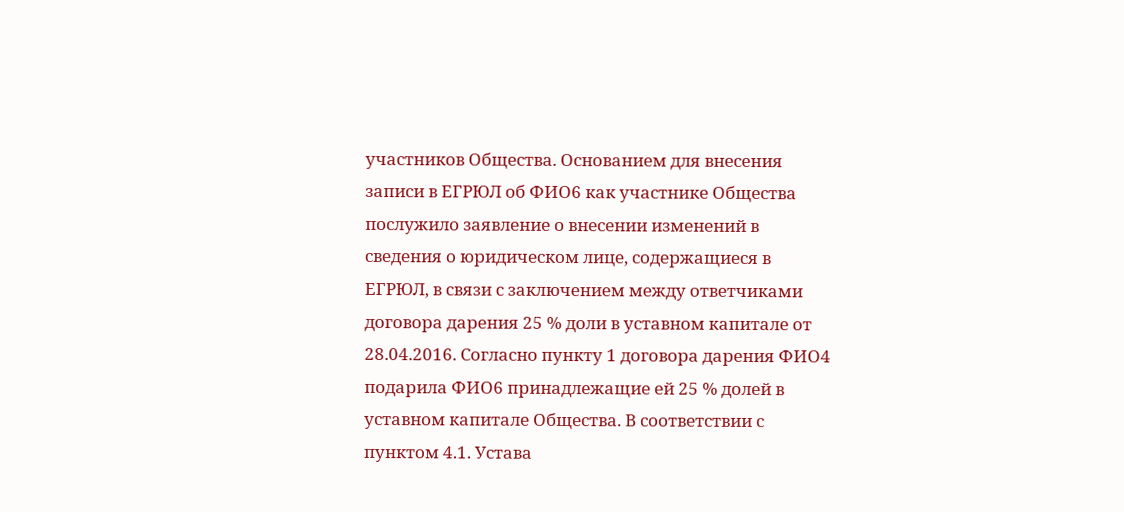участников Общества. Основанием для внесения записи в ЕГРЮЛ об ФИО6 как участнике Общества послужило заявление о внесении изменений в сведения о юридическом лице, содержащиеся в ЕГРЮЛ, в связи с заключением между ответчиками договора дарения 25 % доли в уставном капитале от 28.04.2016. Согласно пункту 1 договора дарения ФИО4 подарила ФИО6 принадлежащие ей 25 % долей в уставном капитале Общества. В соответствии с пунктом 4.1. Устава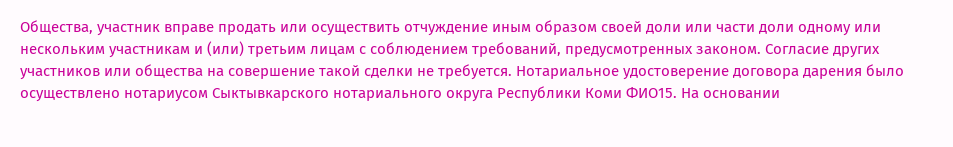Общества, участник вправе продать или осуществить отчуждение иным образом своей доли или части доли одному или нескольким участникам и (или) третьим лицам с соблюдением требований, предусмотренных законом. Согласие других участников или общества на совершение такой сделки не требуется. Нотариальное удостоверение договора дарения было осуществлено нотариусом Сыктывкарского нотариального округа Республики Коми ФИО15. На основании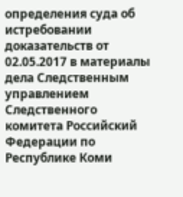определения суда об истребовании доказательств от 02.05.2017 в материалы дела Следственным управлением Следственного комитета Российский Федерации по Республике Коми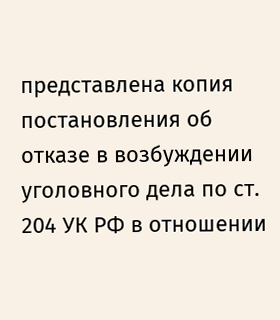представлена копия постановления об отказе в возбуждении уголовного дела по ст. 204 УК РФ в отношении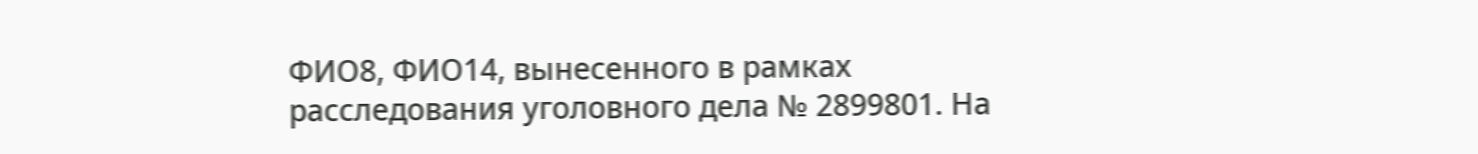ФИО8, ФИО14, вынесенного в рамках расследования уголовного дела № 2899801. На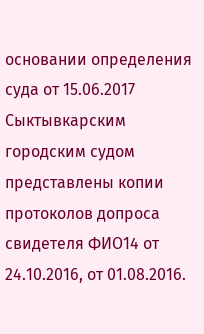основании определения суда от 15.06.2017 Сыктывкарским городским судом представлены копии протоколов допроса свидетеля ФИО14 от 24.10.2016, от 01.08.2016.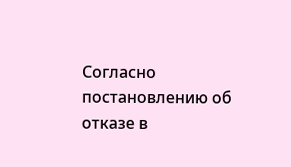Согласно постановлению об отказе в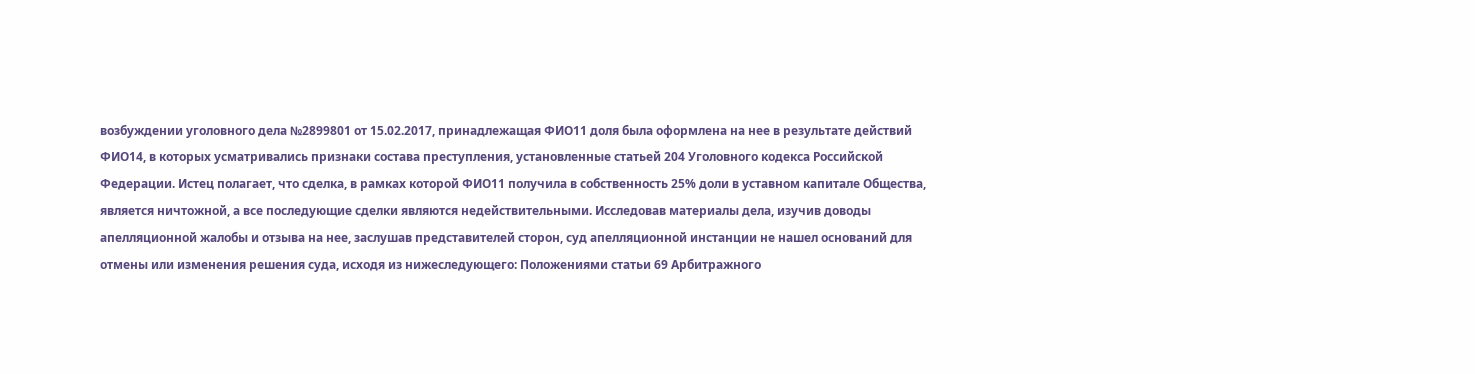возбуждении уголовного дела №2899801 от 15.02.2017, принадлежащая ФИО11 доля была оформлена на нее в результате действий ФИО14, в которых усматривались признаки состава преступления, установленные статьей 204 Уголовного кодекса Российской Федерации. Истец полагает, что сделка, в рамках которой ФИО11 получила в собственность 25% доли в уставном капитале Общества, является ничтожной, а все последующие сделки являются недействительными. Исследовав материалы дела, изучив доводы апелляционной жалобы и отзыва на нее, заслушав представителей сторон, суд апелляционной инстанции не нашел оснований для отмены или изменения решения суда, исходя из нижеследующего: Положениями статьи 69 Арбитражного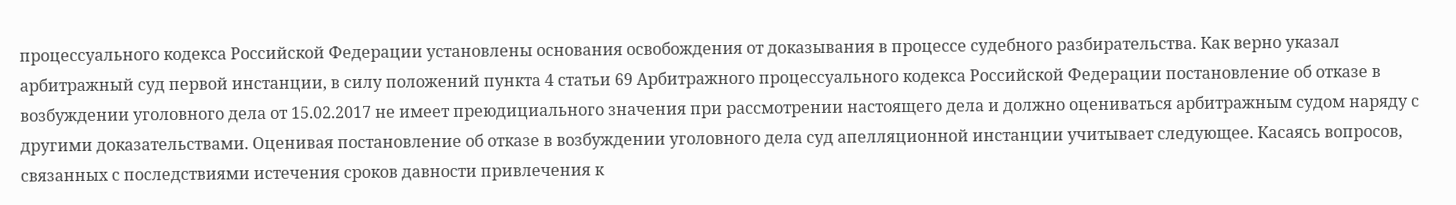процессуального кодекса Российской Федерации установлены основания освобождения от доказывания в процессе судебного разбирательства. Как верно указал арбитражный суд первой инстанции, в силу положений пункта 4 статьи 69 Арбитражного процессуального кодекса Российской Федерации постановление об отказе в возбуждении уголовного дела от 15.02.2017 не имеет преюдициального значения при рассмотрении настоящего дела и должно оцениваться арбитражным судом наряду с другими доказательствами. Оценивая постановление об отказе в возбуждении уголовного дела суд апелляционной инстанции учитывает следующее. Касаясь вопросов, связанных с последствиями истечения сроков давности привлечения к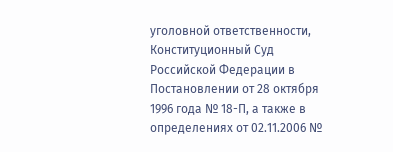уголовной ответственности, Конституционный Суд Российской Федерации в Постановлении от 28 октября 1996 года № 18-П, а также в определениях от 02.11.2006 №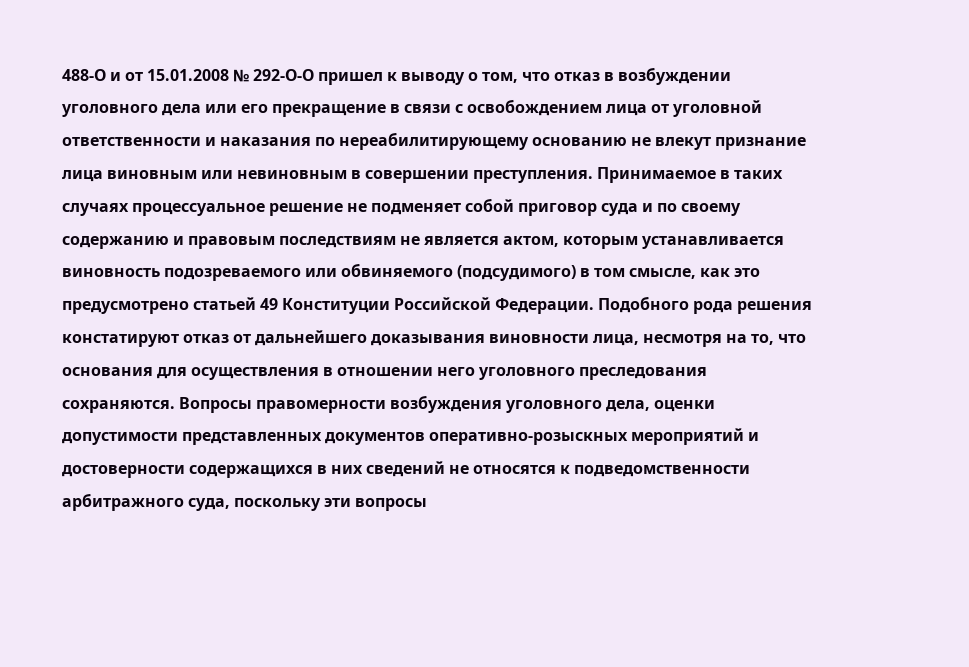488-О и от 15.01.2008 № 292-О-О пришел к выводу о том, что отказ в возбуждении уголовного дела или его прекращение в связи с освобождением лица от уголовной ответственности и наказания по нереабилитирующему основанию не влекут признание лица виновным или невиновным в совершении преступления. Принимаемое в таких случаях процессуальное решение не подменяет собой приговор суда и по своему содержанию и правовым последствиям не является актом, которым устанавливается виновность подозреваемого или обвиняемого (подсудимого) в том смысле, как это предусмотрено статьей 49 Конституции Российской Федерации. Подобного рода решения констатируют отказ от дальнейшего доказывания виновности лица, несмотря на то, что основания для осуществления в отношении него уголовного преследования сохраняются. Вопросы правомерности возбуждения уголовного дела, оценки допустимости представленных документов оперативно-розыскных мероприятий и достоверности содержащихся в них сведений не относятся к подведомственности арбитражного суда, поскольку эти вопросы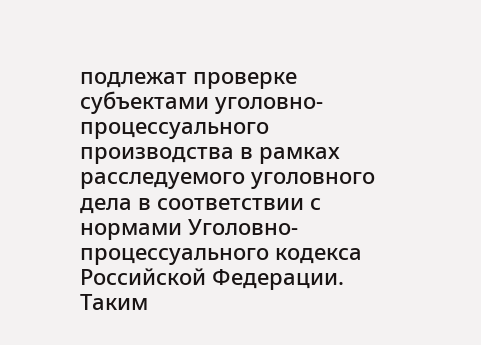подлежат проверке субъектами уголовно-процессуального производства в рамках расследуемого уголовного дела в соответствии с нормами Уголовно-процессуального кодекса Российской Федерации. Таким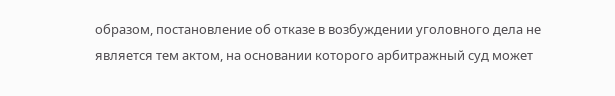образом, постановление об отказе в возбуждении уголовного дела не является тем актом, на основании которого арбитражный суд может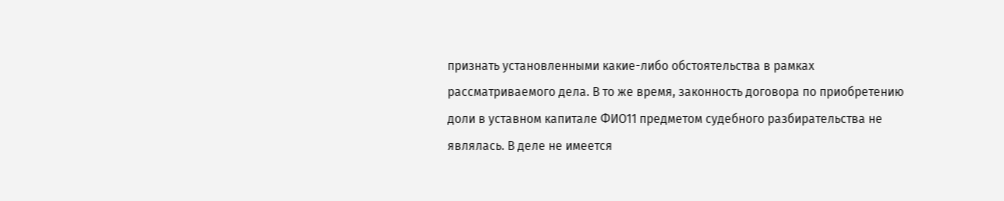признать установленными какие-либо обстоятельства в рамках рассматриваемого дела. В то же время, законность договора по приобретению доли в уставном капитале ФИО11 предметом судебного разбирательства не являлась. В деле не имеется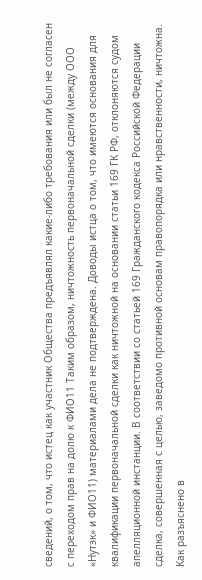сведений, о том, что истец как участник Общества предъявлял какие-либо требования или был не согласен с переходом прав на долю к ФИО11 Таким образом, ничтожность первоначальной сделки (между ООО «Нутэк» и ФИО11) материалами дела не подтверждена. Доводы истца о том, что имеются основания для квалификации первоначальной сделки как ничтожной на основании статьи 169 ГК РФ, отклоняются судом апелляционной инстанции. В соответствии со статьей 169 Гражданского кодекса Российской Федерации сделка, совершенная с целью, заведомо противной основам правопорядка или нравственности, ничтожна. Как разъяснено в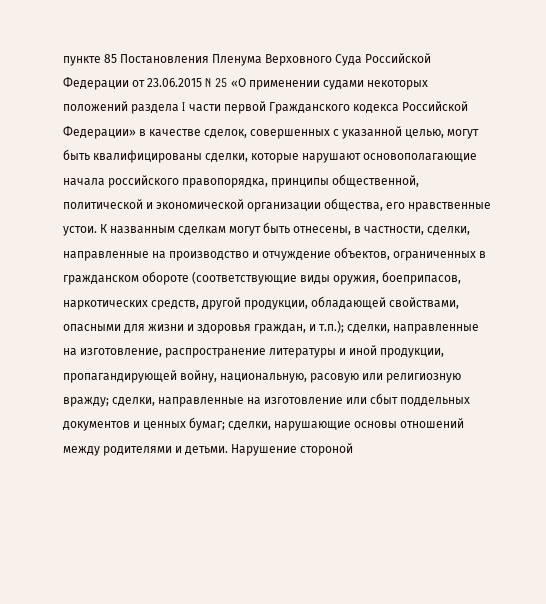пункте 85 Постановления Пленума Верховного Суда Российской Федерации от 23.06.2015 N 25 «О применении судами некоторых положений раздела I части первой Гражданского кодекса Российской Федерации» в качестве сделок, совершенных с указанной целью, могут быть квалифицированы сделки, которые нарушают основополагающие начала российского правопорядка, принципы общественной, политической и экономической организации общества, его нравственные устои. К названным сделкам могут быть отнесены, в частности, сделки, направленные на производство и отчуждение объектов, ограниченных в гражданском обороте (соответствующие виды оружия, боеприпасов, наркотических средств, другой продукции, обладающей свойствами, опасными для жизни и здоровья граждан, и т.п.); сделки, направленные на изготовление, распространение литературы и иной продукции, пропагандирующей войну, национальную, расовую или религиозную вражду; сделки, направленные на изготовление или сбыт поддельных документов и ценных бумаг; сделки, нарушающие основы отношений между родителями и детьми. Нарушение стороной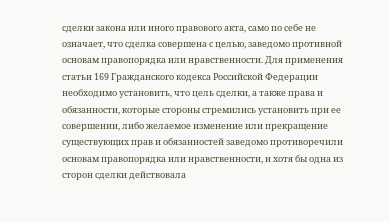сделки закона или иного правового акта, само по себе не означает, что сделка совершена с целью, заведомо противной основам правопорядка или нравственности. Для применения статьи 169 Гражданского кодекса Российской Федерации необходимо установить, что цель сделки, а также права и обязанности, которые стороны стремились установить при ее совершении, либо желаемое изменение или прекращение существующих прав и обязанностей заведомо противоречили основам правопорядка или нравственности, и хотя бы одна из сторон сделки действовала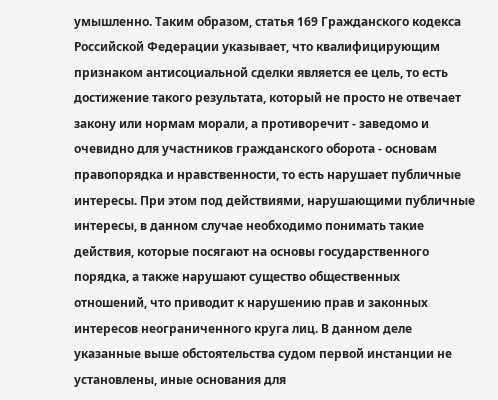умышленно. Таким образом, статья 169 Гражданского кодекса Российской Федерации указывает, что квалифицирующим признаком антисоциальной сделки является ее цель, то есть достижение такого результата, который не просто не отвечает закону или нормам морали, а противоречит - заведомо и очевидно для участников гражданского оборота - основам правопорядка и нравственности, то есть нарушает публичные интересы. При этом под действиями, нарушающими публичные интересы, в данном случае необходимо понимать такие действия, которые посягают на основы государственного порядка, а также нарушают существо общественных отношений, что приводит к нарушению прав и законных интересов неограниченного круга лиц. В данном деле указанные выше обстоятельства судом первой инстанции не установлены, иные основания для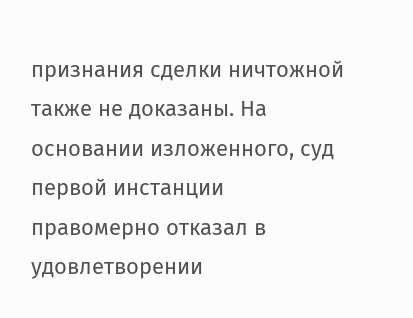признания сделки ничтожной также не доказаны. На основании изложенного, суд первой инстанции правомерно отказал в удовлетворении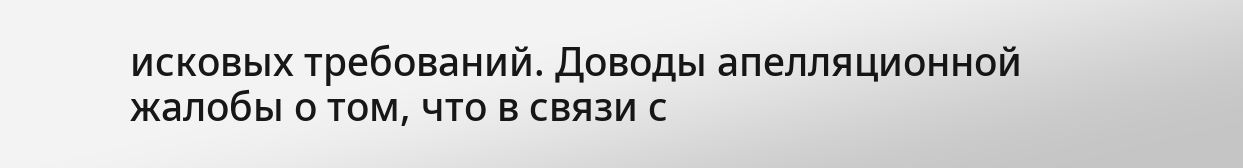исковых требований. Доводы апелляционной жалобы о том, что в связи с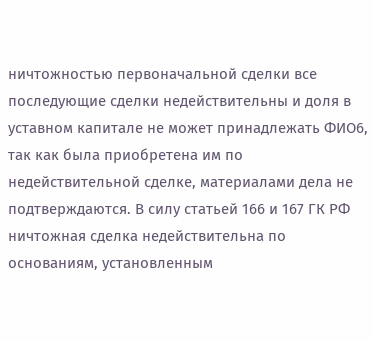ничтожностью первоначальной сделки все последующие сделки недействительны и доля в уставном капитале не может принадлежать ФИО6, так как была приобретена им по недействительной сделке, материалами дела не подтверждаются. В силу статьей 166 и 167 ГК РФ ничтожная сделка недействительна по основаниям, установленным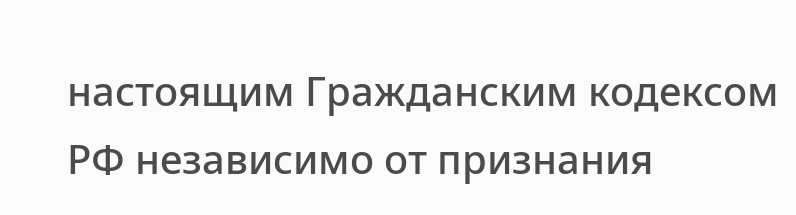настоящим Гражданским кодексом РФ независимо от признания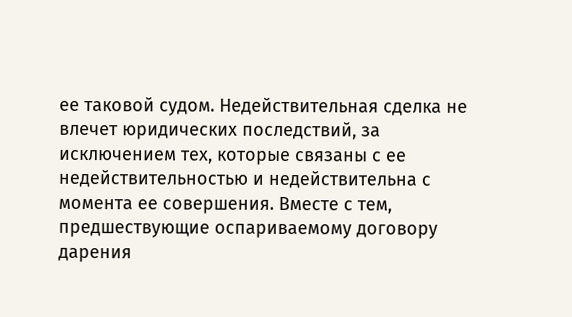ее таковой судом. Недействительная сделка не влечет юридических последствий, за исключением тех, которые связаны с ее недействительностью и недействительна с момента ее совершения. Вместе с тем, предшествующие оспариваемому договору дарения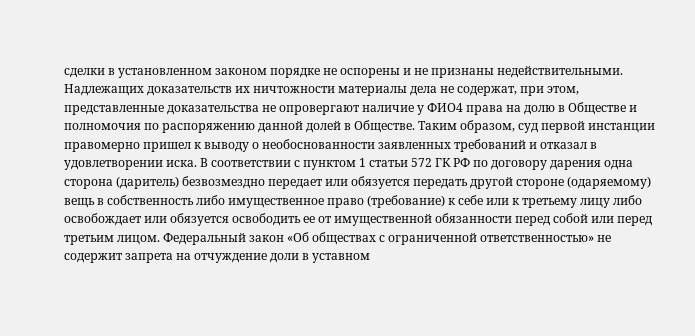сделки в установленном законом порядке не оспорены и не признаны недействительными. Надлежащих доказательств их ничтожности материалы дела не содержат, при этом, представленные доказательства не опровергают наличие у ФИО4 права на долю в Обществе и полномочия по распоряжению данной долей в Обществе. Таким образом, суд первой инстанции правомерно пришел к выводу о необоснованности заявленных требований и отказал в удовлетворении иска. В соответствии с пунктом 1 статьи 572 ГК РФ по договору дарения одна сторона (даритель) безвозмездно передает или обязуется передать другой стороне (одаряемому) вещь в собственность либо имущественное право (требование) к себе или к третьему лицу либо освобождает или обязуется освободить ее от имущественной обязанности перед собой или перед третьим лицом. Федеральный закон «Об обществах с ограниченной ответственностью» не содержит запрета на отчуждение доли в уставном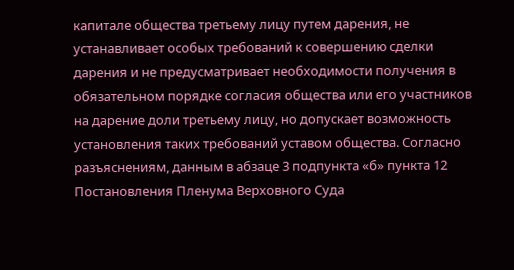капитале общества третьему лицу путем дарения, не устанавливает особых требований к совершению сделки дарения и не предусматривает необходимости получения в обязательном порядке согласия общества или его участников на дарение доли третьему лицу, но допускает возможность установления таких требований уставом общества. Согласно разъяснениям, данным в абзаце 3 подпункта «б» пункта 12 Постановления Пленума Верховного Суда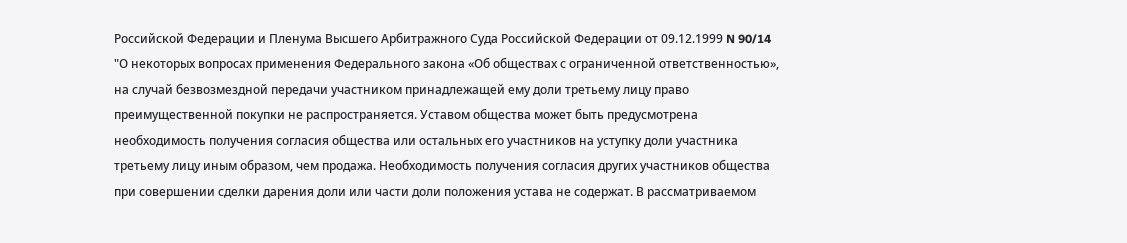Российской Федерации и Пленума Высшего Арбитражного Суда Российской Федерации от 09.12.1999 N 90/14 "О некоторых вопросах применения Федерального закона «Об обществах с ограниченной ответственностью», на случай безвозмездной передачи участником принадлежащей ему доли третьему лицу право преимущественной покупки не распространяется. Уставом общества может быть предусмотрена необходимость получения согласия общества или остальных его участников на уступку доли участника третьему лицу иным образом, чем продажа. Необходимость получения согласия других участников общества при совершении сделки дарения доли или части доли положения устава не содержат. В рассматриваемом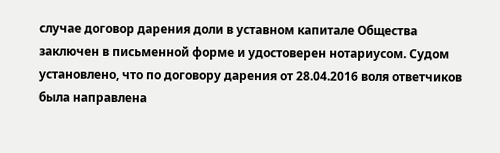случае договор дарения доли в уставном капитале Общества заключен в письменной форме и удостоверен нотариусом. Судом установлено, что по договору дарения от 28.04.2016 воля ответчиков была направлена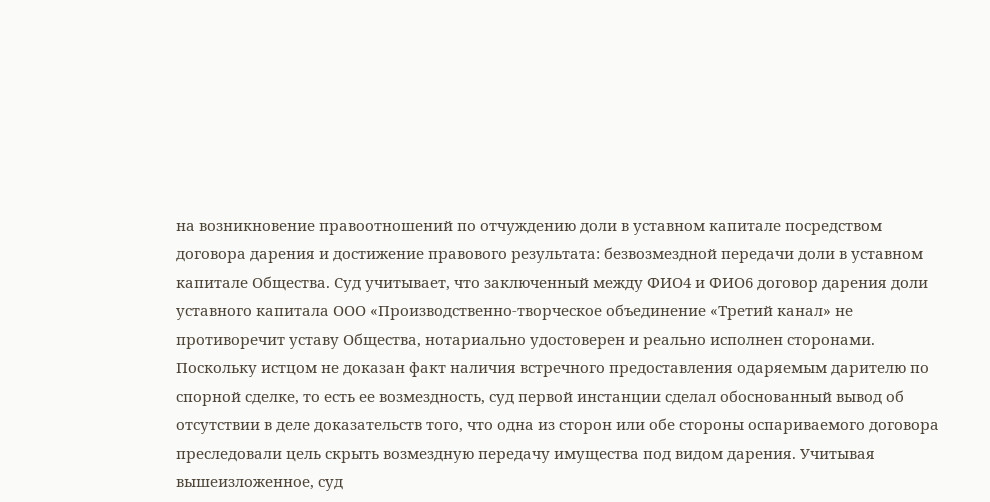на возникновение правоотношений по отчуждению доли в уставном капитале посредством договора дарения и достижение правового результата: безвозмездной передачи доли в уставном капитале Общества. Суд учитывает, что заключенный между ФИО4 и ФИО6 договор дарения доли уставного капитала ООО «Производственно-творческое объединение «Третий канал» не противоречит уставу Общества, нотариально удостоверен и реально исполнен сторонами. Поскольку истцом не доказан факт наличия встречного предоставления одаряемым дарителю по спорной сделке, то есть ее возмездность, суд первой инстанции сделал обоснованный вывод об отсутствии в деле доказательств того, что одна из сторон или обе стороны оспариваемого договора преследовали цель скрыть возмездную передачу имущества под видом дарения. Учитывая вышеизложенное, суд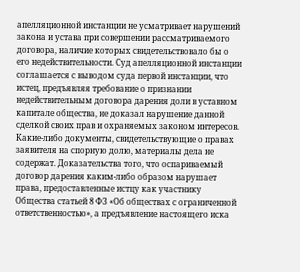апелляционной инстанции не усматривает нарушений закона и устава при совершении рассматриваемого договора, наличие которых свидетельствовало бы о его недействительности. Суд апелляционной инстанции соглашается с выводом суда первой инстанции, что истец, предъявляя требование о признании недействительным договора дарения доли в уставном капитале общества, не доказал нарушение данной сделкой своих прав и охраняемых законом интересов. Какие-либо документы, свидетельствующие о правах заявителя на спорную долю, материалы дела не содержат. Доказательства того, что оспариваемый договор дарения каким-либо образом нарушает права, предоставленные истцу как участнику Общества статьей 8 ФЗ «Об обществах с ограниченной ответственностью», а предъявление настоящего иска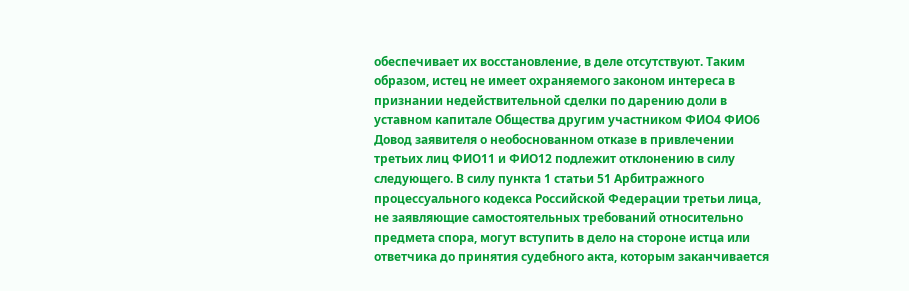обеспечивает их восстановление, в деле отсутствуют. Таким образом, истец не имеет охраняемого законом интереса в признании недействительной сделки по дарению доли в уставном капитале Общества другим участником ФИО4 ФИО6 Довод заявителя о необоснованном отказе в привлечении третьих лиц ФИО11 и ФИО12 подлежит отклонению в силу следующего. В силу пункта 1 статьи 51 Арбитражного процессуального кодекса Российской Федерации третьи лица, не заявляющие самостоятельных требований относительно предмета спора, могут вступить в дело на стороне истца или ответчика до принятия судебного акта, которым заканчивается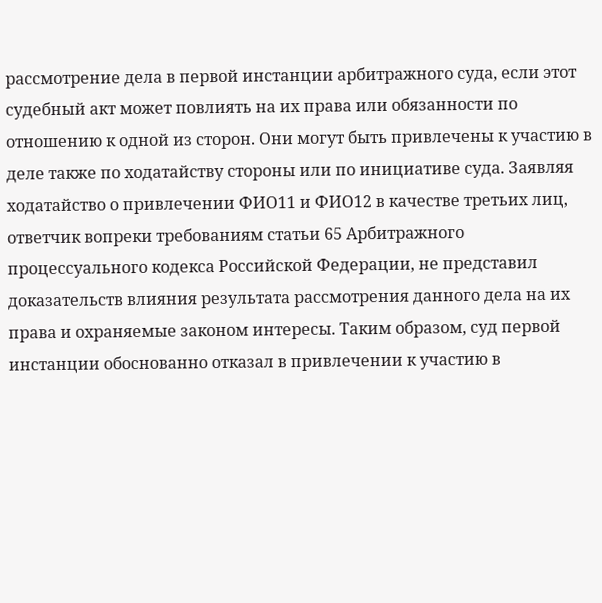рассмотрение дела в первой инстанции арбитражного суда, если этот судебный акт может повлиять на их права или обязанности по отношению к одной из сторон. Они могут быть привлечены к участию в деле также по ходатайству стороны или по инициативе суда. Заявляя ходатайство о привлечении ФИО11 и ФИО12 в качестве третьих лиц, ответчик вопреки требованиям статьи 65 Арбитражного процессуального кодекса Российской Федерации, не представил доказательств влияния результата рассмотрения данного дела на их права и охраняемые законом интересы. Таким образом, суд первой инстанции обоснованно отказал в привлечении к участию в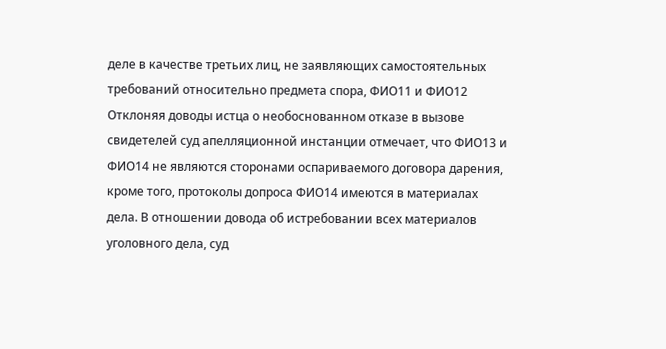деле в качестве третьих лиц, не заявляющих самостоятельных требований относительно предмета спора, ФИО11 и ФИО12 Отклоняя доводы истца о необоснованном отказе в вызове свидетелей суд апелляционной инстанции отмечает, что ФИО13 и ФИО14 не являются сторонами оспариваемого договора дарения, кроме того, протоколы допроса ФИО14 имеются в материалах дела. В отношении довода об истребовании всех материалов уголовного дела, суд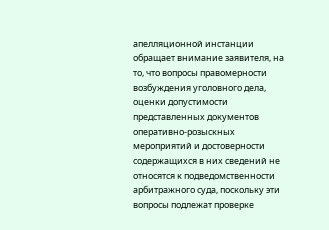апелляционной инстанции обращает внимание заявителя, на то, что вопросы правомерности возбуждения уголовного дела, оценки допустимости представленных документов оперативно-розыскных мероприятий и достоверности содержащихся в них сведений не относятся к подведомственности арбитражного суда, поскольку эти вопросы подлежат проверке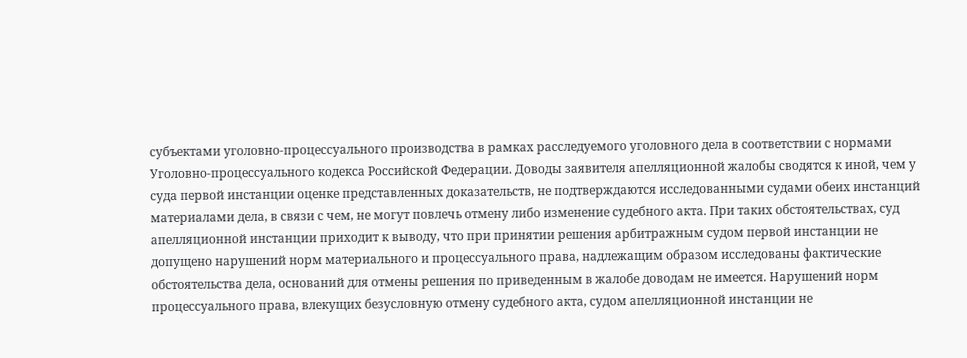субъектами уголовно-процессуального производства в рамках расследуемого уголовного дела в соответствии с нормами Уголовно-процессуального кодекса Российской Федерации. Доводы заявителя апелляционной жалобы сводятся к иной, чем у суда первой инстанции оценке представленных доказательств, не подтверждаются исследованными судами обеих инстанций материалами дела, в связи с чем, не могут повлечь отмену либо изменение судебного акта. При таких обстоятельствах, суд апелляционной инстанции приходит к выводу, что при принятии решения арбитражным судом первой инстанции не допущено нарушений норм материального и процессуального права, надлежащим образом исследованы фактические обстоятельства дела, оснований для отмены решения по приведенным в жалобе доводам не имеется. Нарушений норм процессуального права, влекущих безусловную отмену судебного акта, судом апелляционной инстанции не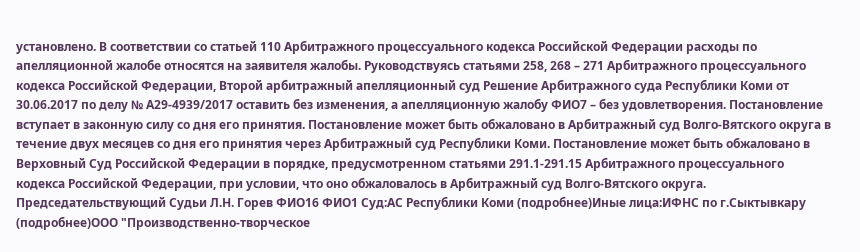установлено. В соответствии со статьей 110 Арбитражного процессуального кодекса Российской Федерации расходы по апелляционной жалобе относятся на заявителя жалобы. Руководствуясь статьями 258, 268 – 271 Арбитражного процессуального кодекса Российской Федерации, Второй арбитражный апелляционный суд Решение Арбитражного суда Республики Коми от 30.06.2017 по делу № А29-4939/2017 оставить без изменения, а апелляционную жалобу ФИО7 – без удовлетворения. Постановление вступает в законную силу со дня его принятия. Постановление может быть обжаловано в Арбитражный суд Волго-Вятского округа в течение двух месяцев со дня его принятия через Арбитражный суд Республики Коми. Постановление может быть обжаловано в Верховный Суд Российской Федерации в порядке, предусмотренном статьями 291.1-291.15 Арбитражного процессуального кодекса Российской Федерации, при условии, что оно обжаловалось в Арбитражный суд Волго-Вятского округа. Председательствующий Судьи Л.Н. Горев ФИО16 ФИО1 Суд:АС Республики Коми (подробнее)Иные лица:ИФНС по г.Сыктывкару (подробнее)ООО "Производственно-творческое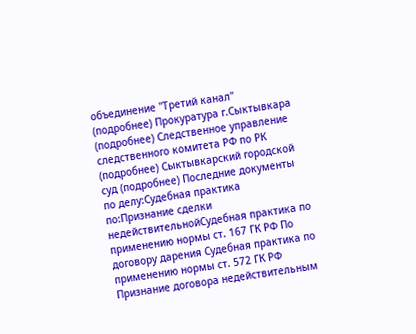объединение "Третий канал" (подробнее) Прокуратура г.Сыктывкара (подробнее) Следственное управление следственного комитета РФ по РК (подробнее) Сыктывкарский городской суд (подробнее) Последние документы по делу:Судебная практика по:Признание сделки недействительнойСудебная практика по применению нормы ст. 167 ГК РФ По договору дарения Судебная практика по применению нормы ст. 572 ГК РФ
Признание договора недействительным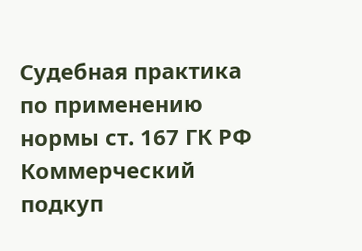Судебная практика по применению нормы ст. 167 ГК РФ Коммерческий подкуп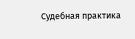Судебная практика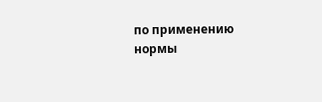по применению нормы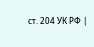ст. 204 УК РФ |